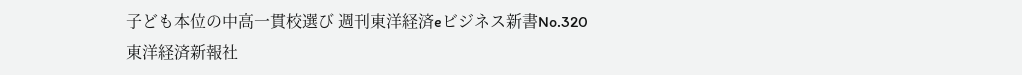子ども本位の中高一貫校選び 週刊東洋経済eビジネス新書No.320
東洋経済新報社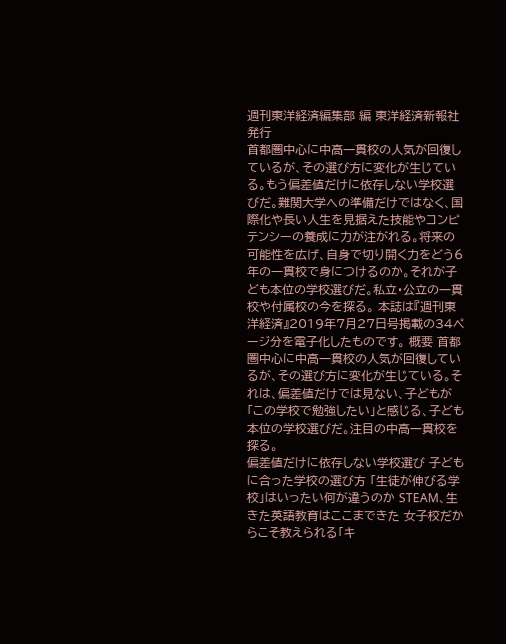週刊東洋経済編集部 編 東洋経済新報社 発行
首都圏中心に中高一貫校の人気が回復しているが、その選び方に変化が生じている。もう偏差値だけに依存しない学校選びだ。難関大学への準備だけではなく、国際化や長い人生を見据えた技能やコンピテンシーの養成に力が注がれる。将来の可能性を広げ、自身で切り開く力をどう6年の一貫校で身につけるのか。それが子ども本位の学校選びだ。私立・公立の一貫校や付属校の今を探る。 本誌は『週刊東洋経済』2019年7月27日号掲載の34ページ分を電子化したものです。 概要 首都圏中心に中高一貫校の人気が回復しているが、その選び方に変化が生じている。それは、偏差値だけでは見ない、子どもが「この学校で勉強したい」と感じる、子ども本位の学校選びだ。注目の中高一貫校を探る。
偏差値だけに依存しない学校選び 子どもに合った学校の選び方 「生徒が伸びる学校」はいったい何が違うのか STEAM、生きた英語教育はここまできた 女子校だからこそ教えられる「キ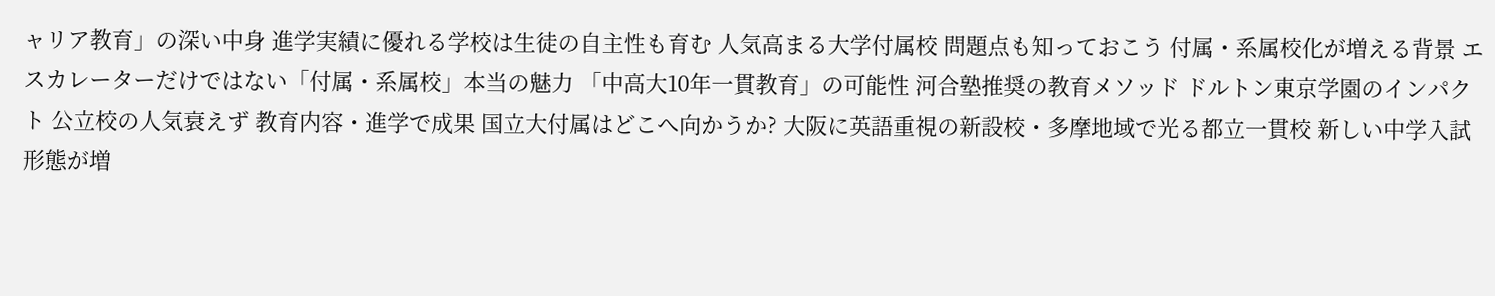ャリア教育」の深い中身 進学実績に優れる学校は生徒の自主性も育む 人気高まる大学付属校 問題点も知っておこう 付属・系属校化が増える背景 エスカレーターだけではない「付属・系属校」本当の魅力 「中高大10年一貫教育」の可能性 河合塾推奨の教育メソッド ドルトン東京学園のインパクト 公立校の人気衰えず 教育内容・進学で成果 国立大付属はどこへ向かうか? 大阪に英語重視の新設校・多摩地域で光る都立一貫校 新しい中学入試形態が増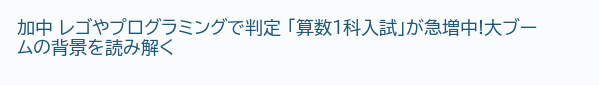加中 レゴやプログラミングで判定 「算数1科入試」が急増中!大ブームの背景を読み解く